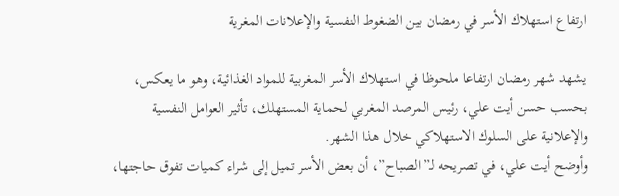ارتفاع استهلاك الأسر في رمضان بين الضغوط النفسية والإعلانات المغرية

يشهد شهر رمضان ارتفاعا ملحوظا في استهلاك الأسر المغربية للمواد الغذائية، وهو ما يعكس، بحسب حسن أيت علي، رئيس المرصد المغربي لحماية المستهلك، تأثير العوامل النفسية والإعلانية على السلوك الاستهلاكي خلال هذا الشهر.
وأوضح أيت علي، في تصريحه لـ”الصباح”، أن بعض الأسر تميل إلى شراء كميات تفوق حاجتها،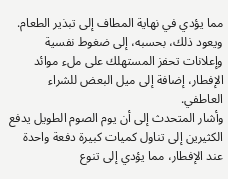مما يؤدي في نهاية المطاف إلى تبذير الطعام. ويعود ذلك، بحسبه، إلى ضغوط نفسية وإعلانات تحفز المستهلك على ملء موائد الإفطار، إضافة إلى ميل البعض للشراء العاطفي.
وأشار المتحدث إلى أن يوم الصوم الطويل يدفع الكثيرين إلى تناول كميات كبيرة دفعة واحدة عند الإفطار، مما يؤدي إلى تنوع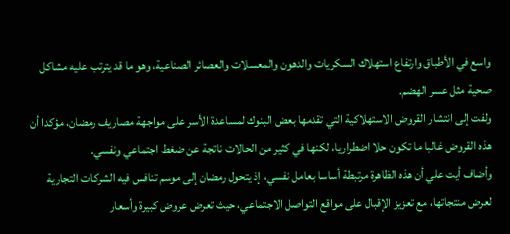واسع في الأطباق وارتفاع استهلاك السكريات والدهون والمعسلات والعصائر الصناعية، وهو ما قد يترتب عليه مشاكل صحية مثل عسر الهضم.
ولفت إلى انتشار القروض الاستهلاكية التي تقدمها بعض البنوك لمساعدة الأسر على مواجهة مصاريف رمضان، مؤكدا أن هذه القروض غالبا ما تكون حلا اضطراريا، لكنها في كثير من الحالات ناتجة عن ضغط اجتماعي ونفسي.
وأضاف أيت علي أن هذه الظاهرة مرتبطة أساسا بعامل نفسي، إذ يتحول رمضان إلى موسم تنافس فيه الشركات التجارية لعرض منتجاتها، مع تعزيز الإقبال على مواقع التواصل الاجتماعي، حيث تعرض عروض كبيرة وأسعار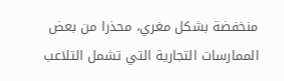منخفضة بشكل مغري، محذرا من بعض الممارسات التجارية التي تشمل التلاعب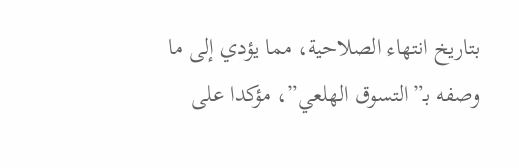بتاريخ انتهاء الصلاحية، مما يؤدي إلى ما وصفه بـ”التسوق الهلعي”، مؤكدا على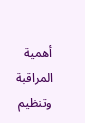أهمية المراقبة وتنظيم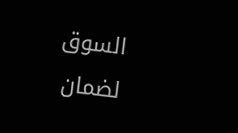السوق لضمان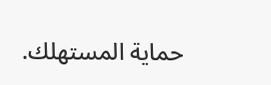حماية المستهلك.